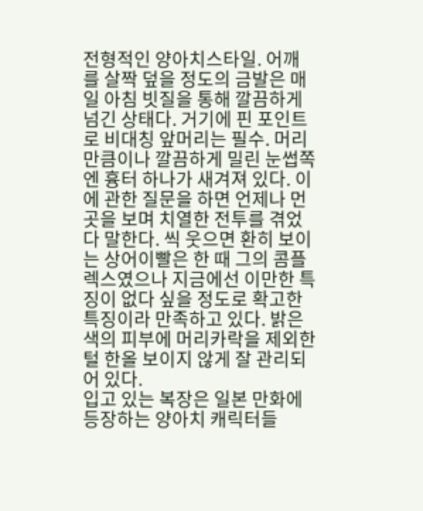전형적인 양아치스타일. 어깨를 살짝 덮을 정도의 금발은 매일 아침 빗질을 통해 깔끔하게 넘긴 상태다. 거기에 핀 포인트로 비대칭 앞머리는 필수. 머리만큼이나 깔끔하게 밀린 눈썹쪽엔 흉터 하나가 새겨져 있다. 이에 관한 질문을 하면 언제나 먼 곳을 보며 치열한 전투를 겪었다 말한다. 씩 웃으면 환히 보이는 상어이빨은 한 때 그의 콤플렉스였으나 지금에선 이만한 특징이 없다 싶을 정도로 확고한 특징이라 만족하고 있다. 밝은 색의 피부에 머리카락을 제외한 털 한올 보이지 않게 잘 관리되어 있다.
입고 있는 복장은 일본 만화에 등장하는 양아치 캐릭터들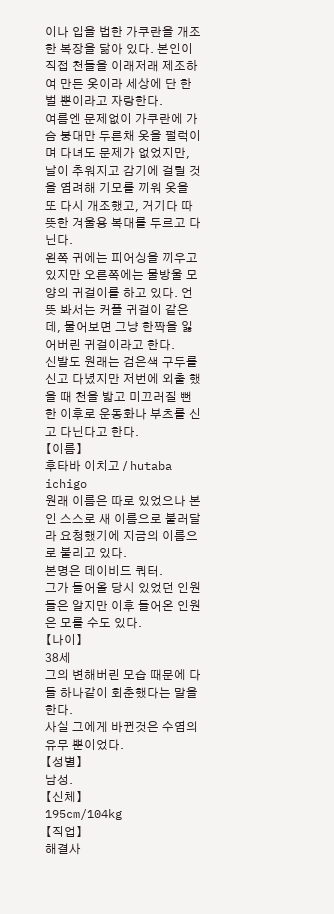이나 입을 법한 가쿠란을 개조한 복장을 닮아 있다. 본인이 직접 천들을 이래저래 제조하여 만든 옷이라 세상에 단 한 벌 뿐이라고 자랑한다.
여름엔 문제없이 가쿠란에 가슴 붕대만 두른채 옷을 펄럭이며 다녀도 문제가 없었지만, 날이 추워지고 감기에 걸릴 것을 염려해 기모를 끼워 옷을 또 다시 개조했고, 거기다 따뜻한 겨울용 복대를 두르고 다닌다.
왼쪽 귀에는 피어싱을 끼우고 있지만 오른쪽에는 물방울 모양의 귀걸이를 하고 있다. 언뜻 봐서는 커플 귀걸이 같은데, 물어보면 그냥 한짝을 잃어버린 귀걸이라고 한다.
신발도 원래는 검은색 구두를 신고 다녔지만 저번에 외출 했을 때 천을 밟고 미끄러질 뻔 한 이후로 운동화나 부츠를 신고 다닌다고 한다.
【이름】
후타바 이치고 / hutaba ichigo
원래 이름은 따로 있었으나 본인 스스로 새 이름으로 불러달라 요청했기에 지금의 이름으로 불리고 있다.
본명은 데이비드 쿼터.
그가 들어올 당시 있었던 인원들은 알지만 이후 들어온 인원은 모를 수도 있다.
【나이】
38세
그의 변해버린 모습 때문에 다들 하나같이 회춘했다는 말을 한다.
사실 그에게 바뀐것은 수염의 유무 뿐이었다.
【성별】
남성.
【신체】
195cm/104kg
【직업】
해결사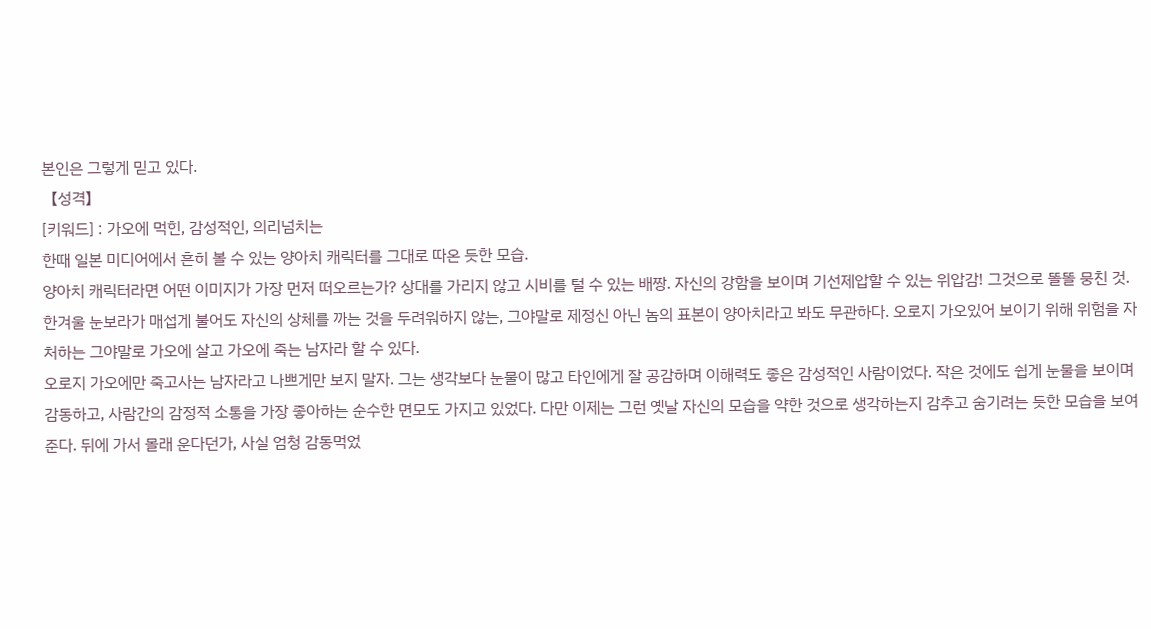본인은 그렇게 믿고 있다.
【성격】
[키워드] : 가오에 먹힌, 감성적인, 의리넘치는
한때 일본 미디어에서 흔히 볼 수 있는 양아치 캐릭터를 그대로 따온 듯한 모습.
양아치 캐릭터라면 어떤 이미지가 가장 먼저 떠오르는가? 상대를 가리지 않고 시비를 털 수 있는 배짱. 자신의 강함을 보이며 기선제압할 수 있는 위압감! 그것으로 똘똘 뭉친 것. 한겨울 눈보라가 매섭게 불어도 자신의 상체를 까는 것을 두려워하지 않는, 그야말로 제정신 아닌 놈의 표본이 양아치라고 봐도 무관하다. 오로지 가오있어 보이기 위해 위험을 자처하는 그야말로 가오에 살고 가오에 죽는 남자라 할 수 있다.
오로지 가오에만 죽고사는 남자라고 나쁘게만 보지 말자. 그는 생각보다 눈물이 많고 타인에게 잘 공감하며 이해력도 좋은 감성적인 사람이었다. 작은 것에도 쉽게 눈물을 보이며 감동하고, 사람간의 감정적 소통을 가장 좋아하는 순수한 면모도 가지고 있었다. 다만 이제는 그런 옛날 자신의 모습을 약한 것으로 생각하는지 감추고 숨기려는 듯한 모습을 보여준다. 뒤에 가서 몰래 운다던가, 사실 엄청 감동먹었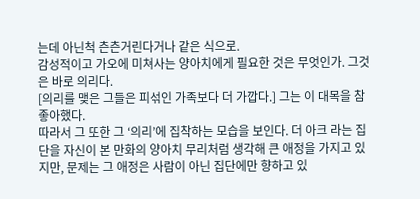는데 아닌척 츤츤거린다거나 같은 식으로.
감성적이고 가오에 미쳐사는 양아치에게 필요한 것은 무엇인가. 그것은 바로 의리다.
[의리를 맺은 그들은 피섞인 가족보다 더 가깝다.] 그는 이 대목을 참 좋아했다.
따라서 그 또한 그 ‘의리’에 집착하는 모습을 보인다. 더 아크 라는 집단을 자신이 본 만화의 양아치 무리처럼 생각해 큰 애정을 가지고 있지만, 문제는 그 애정은 사람이 아닌 집단에만 향하고 있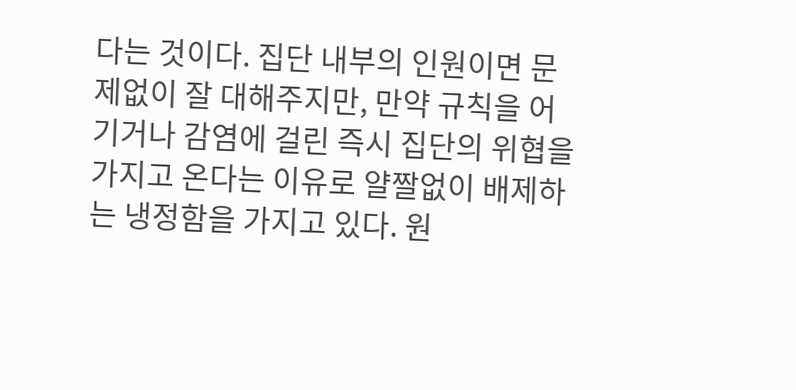다는 것이다. 집단 내부의 인원이면 문제없이 잘 대해주지만, 만약 규칙을 어기거나 감염에 걸린 즉시 집단의 위협을 가지고 온다는 이유로 얄짤없이 배제하는 냉정함을 가지고 있다. 원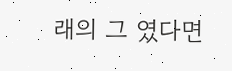래의 그 였다면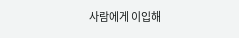사람에게 이입해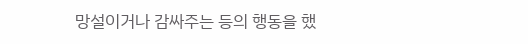망설이거나 감싸주는 등의 행동을 했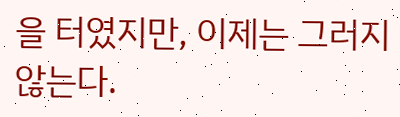을 터였지만, 이제는 그러지 않는다.